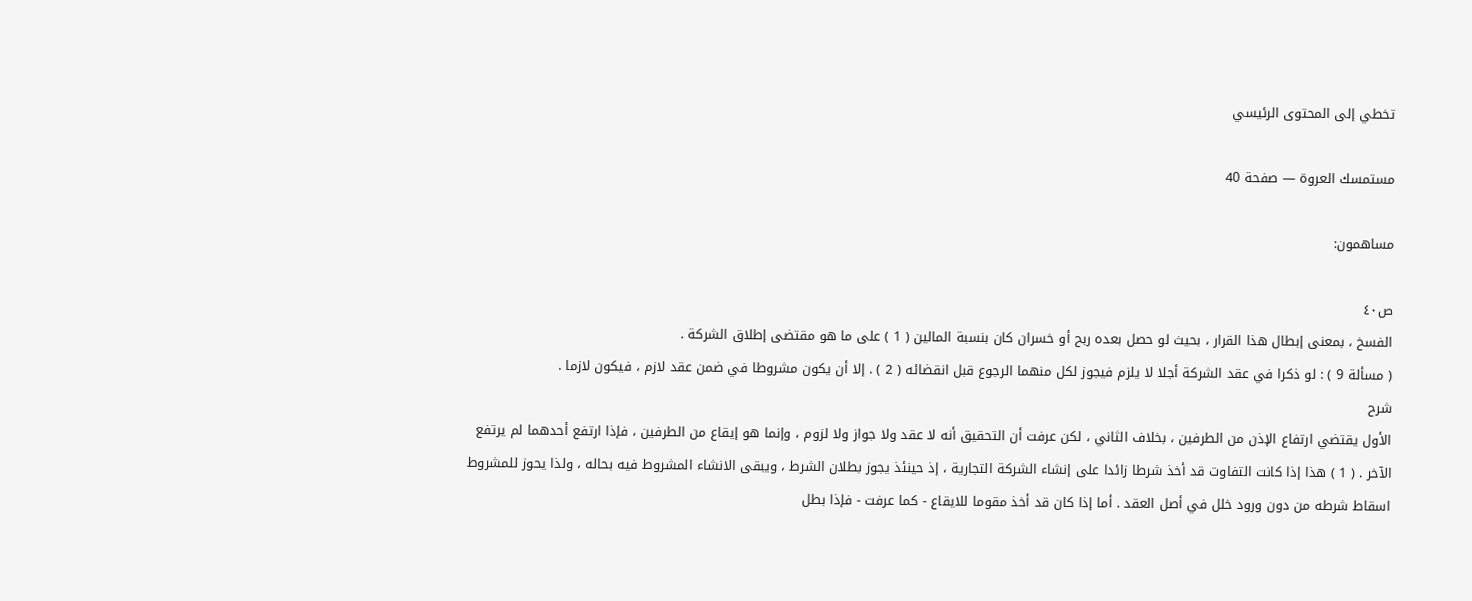تخطي إلى المحتوى الرئيسي

مستمسك العروة — صفحة 40

مساهمون:

ص٤٠
الفسخ ، بمعنى إبطال هذا القرار ، بحيث لو حصل بعده ربح أو خسران كان بنسبة المالين ( 1 ) على ما هو مقتضى إطلاق الشركة .
( مسألة 9 ) : لو ذكرا في عقد الشركة أجلا لا يلزم فيجوز لكل منهما الرجوع قبل انقضائه ( 2 ) . إلا أن يكون مشروطا في ضمن عقد لازم ، فيكون لازما .
شرح
الأول يقتضي ارتفاع الإذن من الطرفين ، بخلاف الثاني ، لكن عرفت أن التحقيق أنه لا عقد ولا جواز ولا لزوم ، وإنما هو إيقاع من الطرفين ، فإذا ارتفع أحدهما لم يرتفع الآخر . ( 1 ) هذا إذا كانت التفاوت قد أخذ شرطا زائدا على إنشاء الشركة التجارية ، إذ حينئذ يجوز بطلان الشرط ، ويبقى الانشاء المشروط فيه بحاله ، ولذا يحوز للمشروط اسقاط شرطه من دون ورود خلل في أصل العقد . أما إذا كان قد أخذ مقوما للايقاع - كما عرفت - فإذا بطل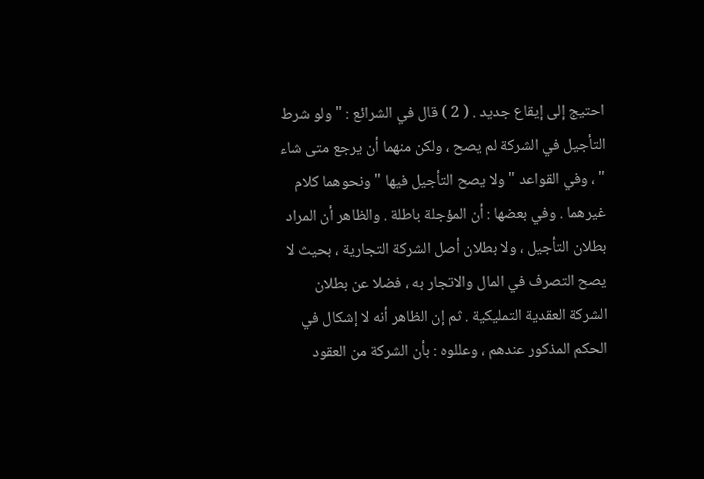احتيج إلى إيقاع جديد . ( 2 ) قال في الشرائع : " ولو شرط التأجيل في الشركة لم يصح ، ولكن منهما أن يرجع متى شاء " ، وفي القواعد " ولا يصح التأجيل فيها " ونحوهما كلام غيرهما . وفي بعضها : أن المؤجلة باطلة . والظاهر أن المراد بطلان التأجيل ، ولا بطلان أصل الشركة التجارية ، بحيث لا يصح التصرف في المال والاتجار به ، فضلا عن بطلان الشركة العقدية التمليكية . ثم إن الظاهر أنه لا إشكال في الحكم المذكور عندهم ، وعللوه : بأن الشركة من العقود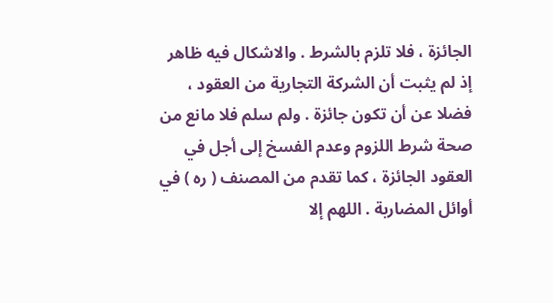الجائزة ، فلا تلزم بالشرط . والاشكال فيه ظاهر إذ لم يثبت أن الشركة التجارية من العقود ، فضلا عن أن تكون جائزة . ولم سلم فلا مانع من صحة شرط اللزوم وعدم الفسخ إلى أجل في العقود الجائزة ، كما تقدم من المصنف ( ره ) في أوائل المضاربة . اللهم إلا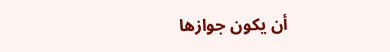أن يكون جوازها